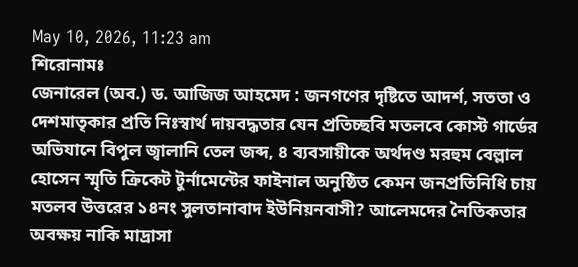May 10, 2026, 11:23 am
শিরোনামঃ
জেনারেল (অব.) ড. আজিজ আহমেদ : জনগণের দৃষ্টিতে আদর্শ, সততা ও দেশমাতৃকার প্রতি নিঃস্বার্থ দায়বদ্ধতার যেন প্রতিচ্ছবি মতলবে কোস্ট গার্ডের অভিযানে বিপুল জ্বালানি তেল জব্দ, ৪ ব্যবসায়ীকে অর্থদণ্ড মরহুম বেল্লাল হোসেন স্মৃতি ক্রিকেট টুর্নামেন্টের ফাইনাল অনুষ্ঠিত কেমন জনপ্রতিনিধি চায় মতলব উত্তরের ১৪নং সুলতানাবাদ ইউনিয়নবাসী? আলেমদের নৈতিকতার অবক্ষয় নাকি মাদ্রাসা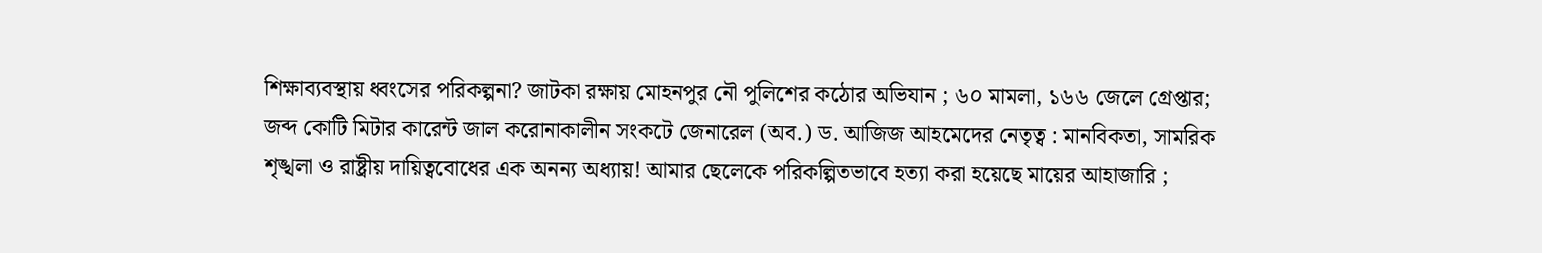শিক্ষাব্যবস্থায় ধ্বংসের পরিকল্পনা? জাটকা রক্ষায় মোহনপুর নৌ পুলিশের কঠোর অভিযান ; ৬০ মামলা, ১৬৬ জেলে গ্রেপ্তার; জব্দ কোটি মিটার কারেন্ট জাল করোনাকালীন সংকটে জেনারেল (অব.) ড. আজিজ আহমেদের নেতৃত্ব : মানবিকতা, সামরিক শৃঙ্খলা ও রাষ্ট্রীয় দায়িত্ববোধের এক অনন্য অধ্যায়! আমার ছেলেকে পরিকল্পিতভাবে হত্যা করা হয়েছে মায়ের আহাজারি ;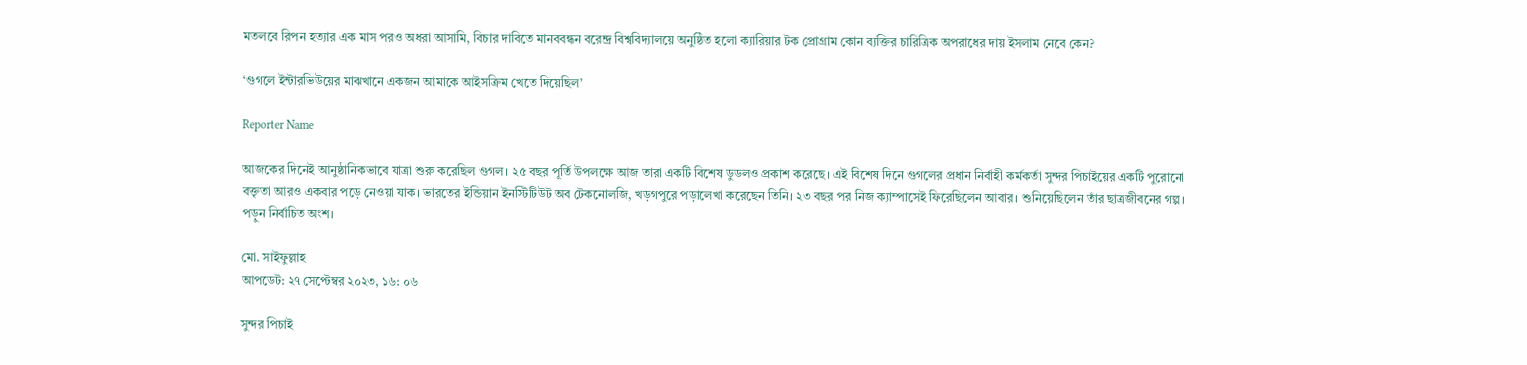মতলবে রিপন হত্যার এক মাস পরও অধরা আসামি, বিচার দাবিতে মানববন্ধন বরেন্দ্র বিশ্ববিদ্যালয়ে অনুষ্ঠিত হলো ক্যারিয়ার টক প্রোগ্রাম কোন ব্যক্তির চারিত্রিক অপরাধের দায় ইসলাম নেবে কেন?

‘গুগলে ইন্টারভিউয়ের মাঝখানে একজন আমাকে আইসক্রিম খেতে দিয়েছিল’

Reporter Name

আজকের দিনেই আনুষ্ঠানিকভাবে যাত্রা শুরু করেছিল গুগল। ২৫ বছর পূর্তি উপলক্ষে আজ তারা একটি বিশেষ ডুডলও প্রকাশ করেছে। এই বিশেষ দিনে গুগলের প্রধান নির্বাহী কর্মকর্তা সুন্দর পিচাইয়ের একটি পুরোনো বক্তৃতা আরও একবার পড়ে নেওয়া যাক। ভারতের ইন্ডিয়ান ইনস্টিটিউট অব টেকনোলজি, খড়গপুরে পড়ালেখা করেছেন তিনি। ২৩ বছর পর নিজ ক্যাম্পাসেই ফিরেছিলেন আবার। শুনিয়েছিলেন তাঁর ছাত্রজীবনের গল্প। পড়ুন নির্বাচিত অংশ।

মো. সাইফুল্লাহ
আপডেট: ২৭ সেপ্টেম্বর ২০২৩, ১৬: ০৬

সুন্দর পিচাই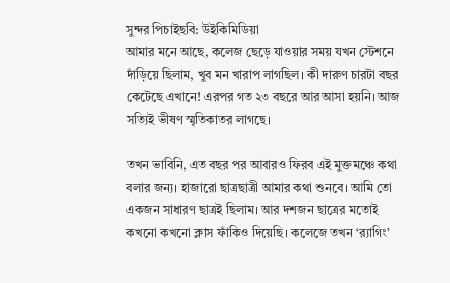সুন্দর পিচাইছবি: উইকিমিডিয়া
আমার মনে আছে, কলেজ ছেড়ে যাওয়ার সময় যখন স্টেশনে দাঁড়িয়ে ছিলাম, খুব মন খারাপ লাগছিল। কী দারুণ চারটা বছর কেটেছে এখানে! এরপর গত ২৩ বছরে আর আসা হয়নি। আজ সত্যিই ভীষণ স্মৃতিকাতর লাগছে।

তখন ভাবিনি, এত বছর পর আবারও ফিরব এই মুক্তমঞ্চে কথা বলার জন্য। হাজারো ছাত্রছাত্রী আমার কথা শুনবে। আমি তো একজন সাধারণ ছাত্রই ছিলাম। আর দশজন ছাত্রের মতোই কখনো কখনো ক্লাস ফাঁকিও দিয়েছি। কলেজে তখন ‘র‌্যাগিং’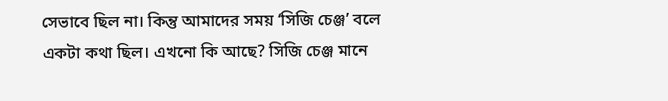সেভাবে ছিল না। কিন্তু আমাদের সময় ‘সিজি চেঞ্জ’ বলে একটা কথা ছিল। এখনো কি আছে? সিজি চেঞ্জ মানে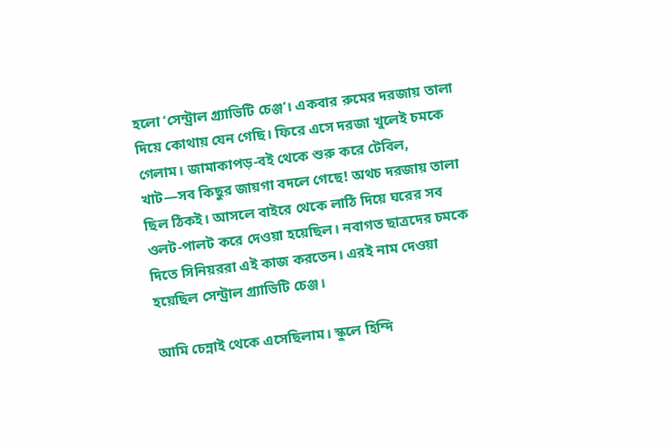হলো ‘সেন্ট্রাল গ্র্যাভিটি চেঞ্জ’। একবার রুমের দরজায় তালা দিয়ে কোথায় যেন গেছি। ফিরে এসে দরজা খুলেই চমকে গেলাম। জামাকাপড়-বই থেকে শুরু করে টেবিল, খাট—সব কিছুর জায়গা বদলে গেছে! অথচ দরজায় তালা ছিল ঠিকই। আসলে বাইরে থেকে লাঠি দিয়ে ঘরের সব ওলট-পালট করে দেওয়া হয়েছিল। নবাগত ছাত্রদের চমকে দিতে সিনিয়ররা এই কাজ করতেন। এরই নাম দেওয়া হয়েছিল সেন্ট্রাল গ্র্যাভিটি চেঞ্জ।

আমি চেন্নাই থেকে এসেছিলাম। স্কুলে হিন্দি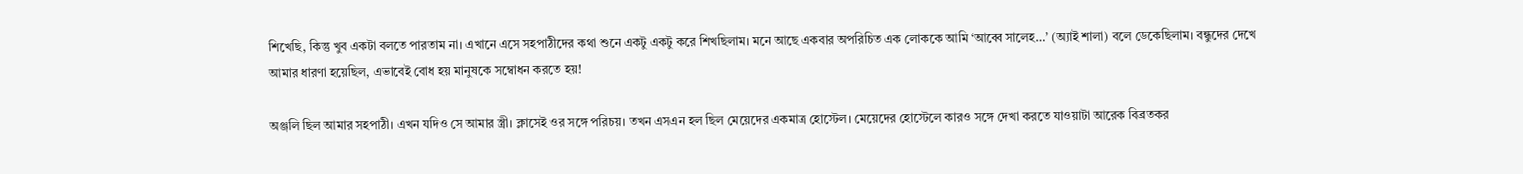শিখেছি, কিন্তু খুব একটা বলতে পারতাম না। এখানে এসে সহপাঠীদের কথা শুনে একটু একটু করে শিখছিলাম। মনে আছে একবার অপরিচিত এক লোককে আমি ‘আব্বে সালেহ…’ (অ্যাই শালা) বলে ডেকেছিলাম। বন্ধুদের দেখে আমার ধারণা হয়েছিল, এভাবেই বোধ হয় মানুষকে সম্বোধন করতে হয়!

অঞ্জলি ছিল আমার সহপাঠী। এখন যদিও সে আমার স্ত্রী। ক্লাসেই ওর সঙ্গে পরিচয়। তখন এসএন হল ছিল মেয়েদের একমাত্র হোস্টেল। মেয়েদের হোস্টেলে কারও সঙ্গে দেখা করতে যাওয়াটা আরেক বিব্রতকর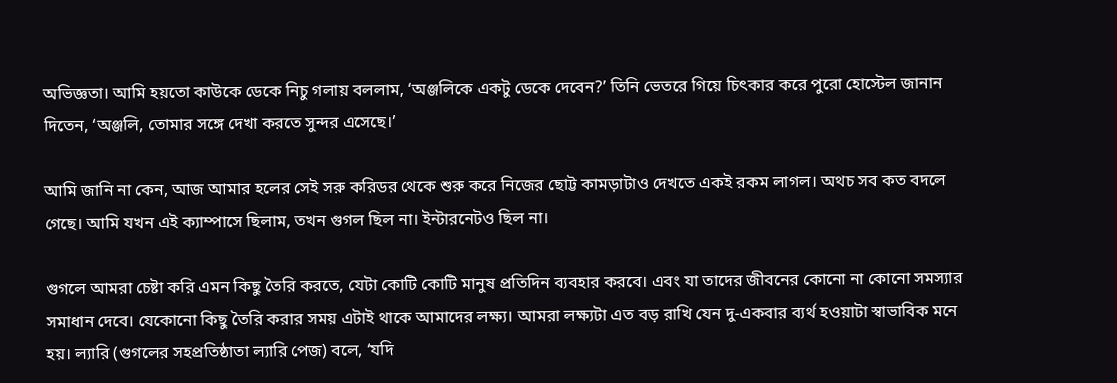অভিজ্ঞতা। আমি হয়তো কাউকে ডেকে নিচু গলায় বললাম, ‘অঞ্জলিকে একটু ডেকে দেবেন?’ তিনি ভেতরে গিয়ে চিৎকার করে পুরো হোস্টেল জানান দিতেন, ‘অঞ্জলি, তোমার সঙ্গে দেখা করতে সুন্দর এসেছে।’

আমি জানি না কেন, আজ আমার হলের সেই সরু করিডর থেকে শুরু করে নিজের ছোট্ট কামড়াটাও দেখতে একই রকম লাগল। অথচ সব কত বদলে গেছে। আমি যখন এই ক্যাম্পাসে ছিলাম, তখন গুগল ছিল না। ইন্টারনেটও ছিল না।

গুগলে আমরা চেষ্টা করি এমন কিছু তৈরি করতে, যেটা কোটি কোটি মানুষ প্রতিদিন ব্যবহার করবে। এবং যা তাদের জীবনের কোনো না কোনো সমস্যার সমাধান দেবে। যেকোনো কিছু তৈরি করার সময় এটাই থাকে আমাদের লক্ষ্য। আমরা লক্ষ্যটা এত বড় রাখি যেন দু-একবার ব্যর্থ হওয়াটা স্বাভাবিক মনে হয়। ল্যারি (গুগলের সহপ্রতিষ্ঠাতা ল্যারি পেজ) বলে, ‘যদি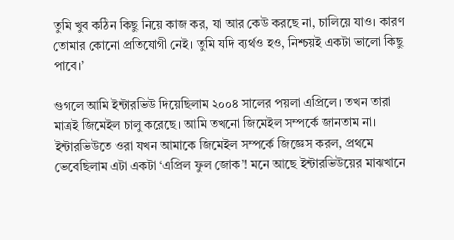তুমি খুব কঠিন কিছু নিয়ে কাজ কর, যা আর কেউ করছে না, চালিয়ে যাও। কারণ তোমার কোনো প্রতিযোগী নেই। তুমি যদি ব্যর্থও হও, নিশ্চয়ই একটা ভালো কিছু পাবে।’

গুগলে আমি ইন্টারভিউ দিয়েছিলাম ২০০৪ সালের পয়লা এপ্রিলে। তখন তারা মাত্রই জিমেইল চালু করেছে। আমি তখনো জিমেইল সম্পর্কে জানতাম না। ইন্টারভিউতে ওরা যখন আমাকে জিমেইল সম্পর্কে জিজ্ঞেস করল, প্রথমে ভেবেছিলাম এটা একটা ‘এপ্রিল ফুল জোক’! মনে আছে ইন্টারভিউয়ের মাঝখানে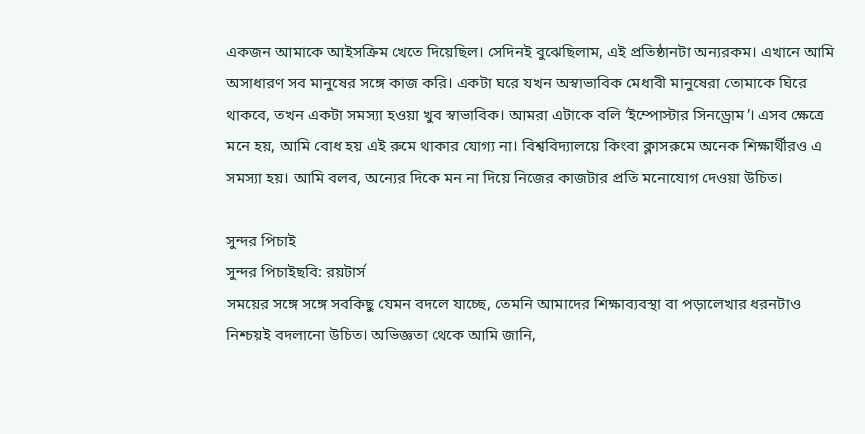একজন আমাকে আইসক্রিম খেতে দিয়েছিল। সেদিনই বুঝেছিলাম, এই প্রতিষ্ঠানটা অন্যরকম। এখানে আমি অসাধারণ সব মানুষের সঙ্গে কাজ করি। একটা ঘরে যখন অস্বাভাবিক মেধাবী মানুষেরা তোমাকে ঘিরে থাকবে, তখন একটা সমস্যা হওয়া খুব স্বাভাবিক। আমরা এটাকে বলি ‘ইম্পোস্টার সিনড্রোম’। এসব ক্ষেত্রে মনে হয়, আমি বোধ হয় এই রুমে থাকার যোগ্য না। বিশ্ববিদ্যালয়ে কিংবা ক্লাসরুমে অনেক শিক্ষার্থীরও এ সমস্যা হয়। আমি বলব, অন্যের দিকে মন না দিয়ে নিজের কাজটার প্রতি মনোযোগ দেওয়া উচিত।

সুন্দর পিচাই
সুন্দর পিচাইছবি: রয়টার্স
সময়ের সঙ্গে সঙ্গে সবকিছু যেমন বদলে যাচ্ছে, তেমনি আমাদের শিক্ষাব্যবস্থা বা পড়ালেখার ধরনটাও নিশ্চয়ই বদলানো উচিত। অভিজ্ঞতা থেকে আমি জানি,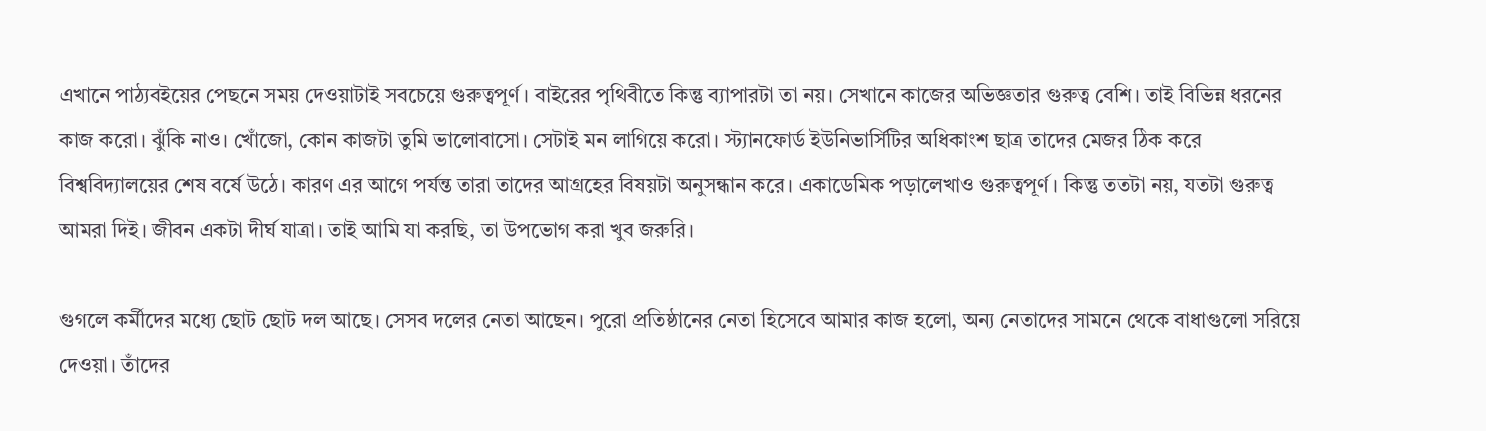এখানে পাঠ্যবইয়ের পেছনে সময় দেওয়াটাই সবচেয়ে গুরুত্বপূর্ণ। বাইরের পৃথিবীতে কিন্তু ব্যাপারটা তা নয়। সেখানে কাজের অভিজ্ঞতার গুরুত্ব বেশি। তাই বিভিন্ন ধরনের কাজ করো। ঝুঁকি নাও। খোঁজো, কোন কাজটা তুমি ভালোবাসো। সেটাই মন লাগিয়ে করো। স্ট্যানফোর্ড ইউনিভার্সিটির অধিকাংশ ছাত্র তাদের মেজর ঠিক করে বিশ্ববিদ্যালয়ের শেষ বর্ষে উঠে। কারণ এর আগে পর্যন্ত তারা তাদের আগ্রহের বিষয়টা অনুসন্ধান করে। একাডেমিক পড়ালেখাও গুরুত্বপূর্ণ। কিন্তু ততটা নয়, যতটা গুরুত্ব আমরা দিই। জীবন একটা দীর্ঘ যাত্রা। তাই আমি যা করছি, তা উপভোগ করা খুব জরুরি।

গুগলে কর্মীদের মধ্যে ছোট ছোট দল আছে। সেসব দলের নেতা আছেন। পুরো প্রতিষ্ঠানের নেতা হিসেবে আমার কাজ হলো, অন্য নেতাদের সামনে থেকে বাধাগুলো সরিয়ে দেওয়া। তাঁদের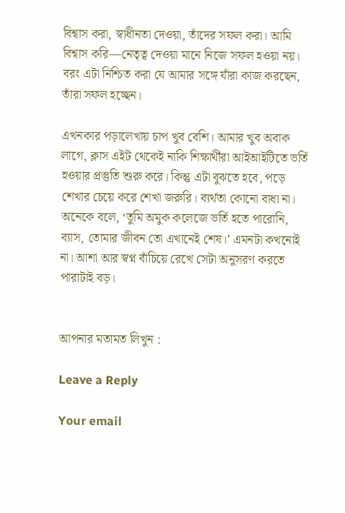বিশ্বাস করা, স্বাধীনতা দেওয়া, তাঁদের সফল করা। আমি বিশ্বাস করি—নেতৃত্ব দেওয়া মানে নিজে সফল হওয়া নয়। বরং এটা নিশ্চিত করা যে আমার সঙ্গে যাঁরা কাজ করছেন, তাঁরা সফল হচ্ছেন।

এখনকার পড়ালেখায় চাপ খুব বেশি। আমার খুব অবাক লাগে, ক্লাস এইট থেকেই নাকি শিক্ষার্থীরা আইআইটিতে ভর্তি হওয়ার প্রস্তুতি শুরু করে। কিন্তু এটা বুঝতে হবে, পড়ে শেখার চেয়ে করে শেখা জরুরি। ব্যর্থতা কোনো বাধা না। অনেকে বলে, ‘তুমি অমুক কলেজে ভর্তি হতে পারোনি, ব্যাস, তোমার জীবন তো এখানেই শেষ।’ এমনটা কখনোই না। আশা আর স্বপ্ন বাঁচিয়ে রেখে সেটা অনুসরণ করতে পারাটাই বড়।


আপনার মতামত লিখুন :

Leave a Reply

Your email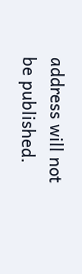address will not be published.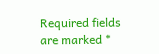Required fields are marked *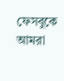ফেসবুকে আমরা